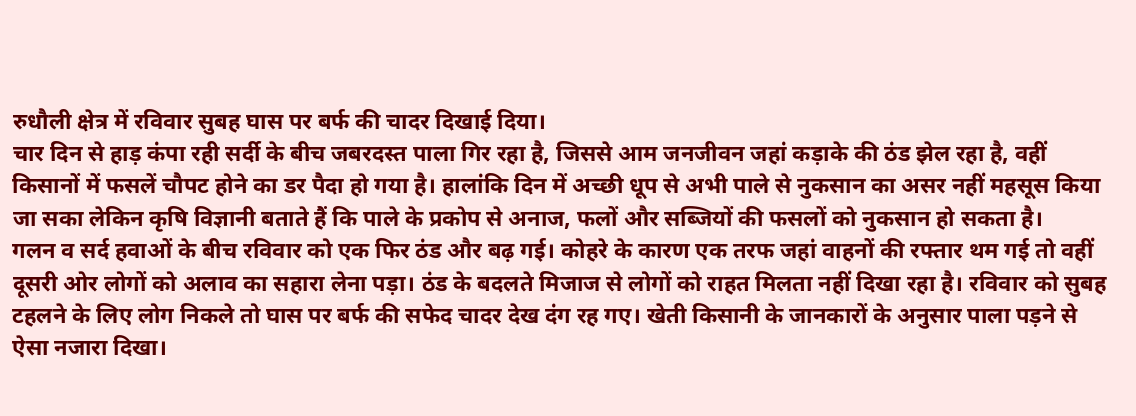रुधौली क्षेत्र में रविवार सुबह घास पर बर्फ की चादर दिखाई दिया।
चार दिन से हाड़ कंपा रही सर्दी के बीच जबरदस्त पाला गिर रहा है, जिससे आम जनजीवन जहां कड़ाके की ठंड झेल रहा है, वहीं किसानों में फसलें चौपट होने का डर पैदा हो गया है। हालांकि दिन में अच्छी धूप से अभी पाले से नुकसान का असर नहीं महसूस किया जा सका लेकिन कृषि विज्ञानी बताते हैं कि पाले के प्रकोप से अनाज, फलों और सब्जियों की फसलों को नुकसान हो सकता है।
गलन व सर्द हवाओं के बीच रविवार को एक फिर ठंड और बढ़ गई। कोहरे के कारण एक तरफ जहां वाहनों की रफ्तार थम गई तो वहीं दूसरी ओर लोगों को अलाव का सहारा लेना पड़ा। ठंड के बदलते मिजाज से लोगों को राहत मिलता नहीं दिखा रहा है। रविवार को सुबह टहलने के लिए लोग निकले तो घास पर बर्फ की सफेद चादर देख दंग रह गए। खेती किसानी के जानकारों के अनुसार पाला पड़ने से ऐसा नजारा दिखा।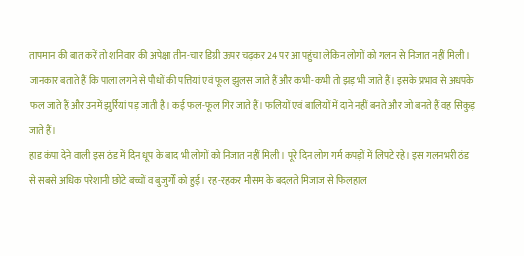तापमान की बात करें तो शनिवार की अपेक्षा तीन-चार डिग्री ऊपर चढ़कर 24 पर आ पहुंचा लेकिन लोगों को गलन से निजात नहीं मिली।
जानकार बताते हैं कि पाला लगने से पौधों की पत्तियां एवं फूल झुलस जाते हैं और कभी-कभी तो झड़ भी जाते हैं। इसके प्रभाव से अधपके फल जाते हैं और उनमें झुर्रियां पड़ जाती है। कई फल-फूल गिर जाते हैं। फलियों एवं बालियों में दाने नहीं बनते और जो बनते हैं वह सिकुड़ जाते हैं।
हाड कंपा देने वाली इस ठंड में दिन धूप के बाद भी लोगों को निजात नहीं मिली। पूरे दिन लोग गर्म कपड़ों में लिपटे रहे। इस गलनभरी ठंड से सबसे अधिक परेशानी छोटे बच्चों व बुजुर्गों को हुई। रह-रहकर मौसम के बदलते मिजाज से फिलहाल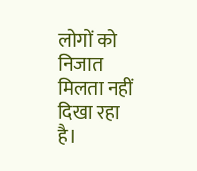लोगों को निजात मिलता नहीं दिखा रहा है।